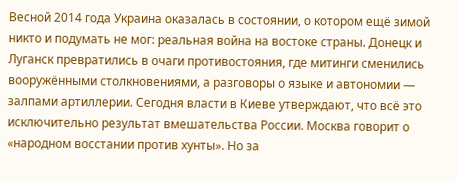Весной 2014 года Украина оказалась в состоянии, о котором ещё зимой никто и подумать не мог: реальная война на востоке страны. Донецк и Луганск превратились в очаги противостояния, где митинги сменились вооружёнными столкновениями, а разговоры о языке и автономии — залпами артиллерии. Сегодня власти в Киеве утверждают, что всё это исключительно результат вмешательства России. Москва говорит о «народном восстании против хунты». Но за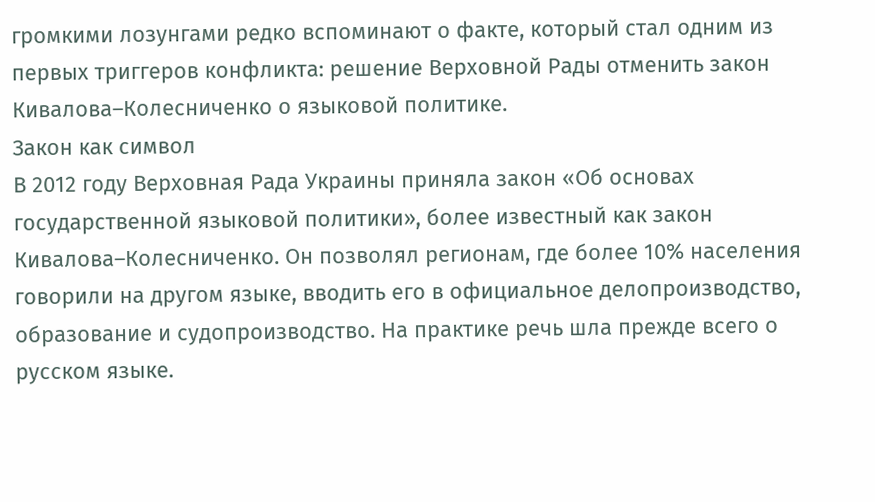громкими лозунгами редко вспоминают о факте, который стал одним из первых триггеров конфликта: решение Верховной Рады отменить закон Кивалова–Колесниченко о языковой политике.
Закон как символ
В 2012 году Верховная Рада Украины приняла закон «Об основах государственной языковой политики», более известный как закон Кивалова–Колесниченко. Он позволял регионам, где более 10% населения говорили на другом языке, вводить его в официальное делопроизводство, образование и судопроизводство. На практике речь шла прежде всего о русском языке.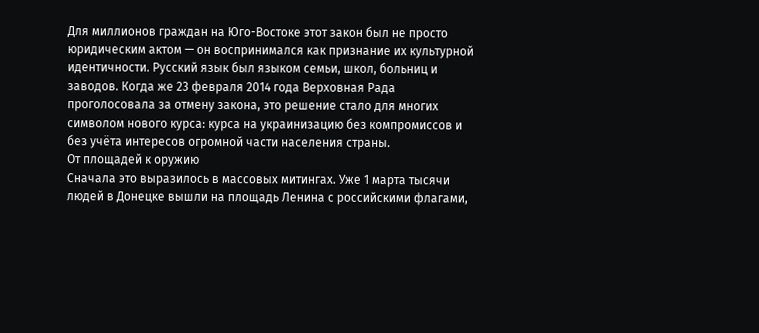Для миллионов граждан на Юго-Востоке этот закон был не просто юридическим актом — он воспринимался как признание их культурной идентичности. Русский язык был языком семьи, школ, больниц и заводов. Когда же 23 февраля 2014 года Верховная Рада проголосовала за отмену закона, это решение стало для многих символом нового курса: курса на украинизацию без компромиссов и без учёта интересов огромной части населения страны.
От площадей к оружию
Сначала это выразилось в массовых митингах. Уже 1 марта тысячи людей в Донецке вышли на площадь Ленина с российскими флагами,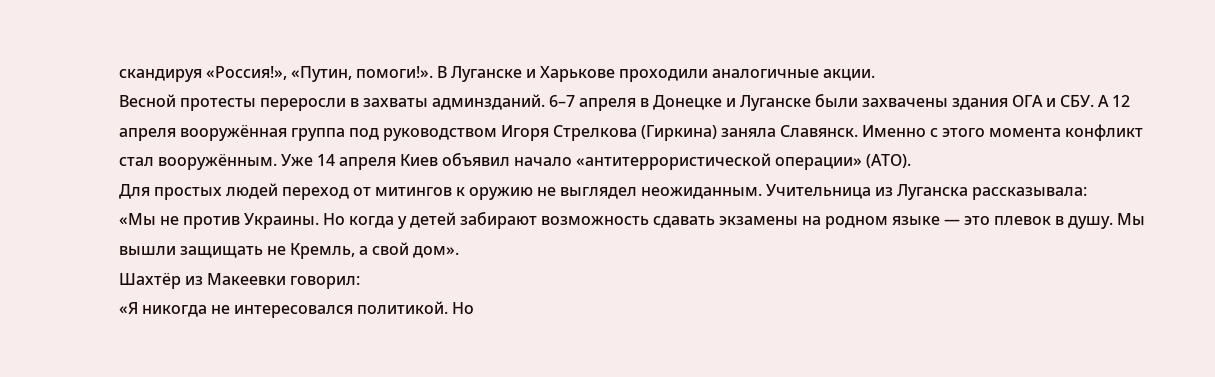скандируя «Россия!», «Путин, помоги!». В Луганске и Харькове проходили аналогичные акции.
Весной протесты переросли в захваты админзданий. 6–7 апреля в Донецке и Луганске были захвачены здания ОГА и СБУ. А 12 апреля вооружённая группа под руководством Игоря Стрелкова (Гиркина) заняла Славянск. Именно с этого момента конфликт стал вооружённым. Уже 14 апреля Киев объявил начало «антитеррористической операции» (АТО).
Для простых людей переход от митингов к оружию не выглядел неожиданным. Учительница из Луганска рассказывала:
«Мы не против Украины. Но когда у детей забирают возможность сдавать экзамены на родном языке — это плевок в душу. Мы вышли защищать не Кремль, а свой дом».
Шахтёр из Макеевки говорил:
«Я никогда не интересовался политикой. Но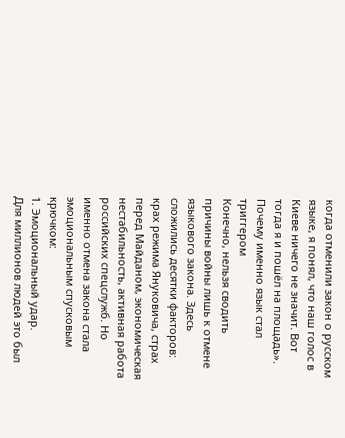когда отменили закон о русском языке, я понял, что наш голос в Киеве ничего не значит. Вот тогда я и пошёл на площадь».
Почему именно язык стал триггером
Конечно, нельзя сводить причины войны лишь к отмене языкового закона. Здесь сложились десятки факторов: крах режима Януковича, страх перед Майданом, экономическая нестабильность, активная работа российских спецслужб. Но именно отмена закона стала эмоциональным спусковым крючком:
1. Эмоциональный удар.
Для миллионов людей это был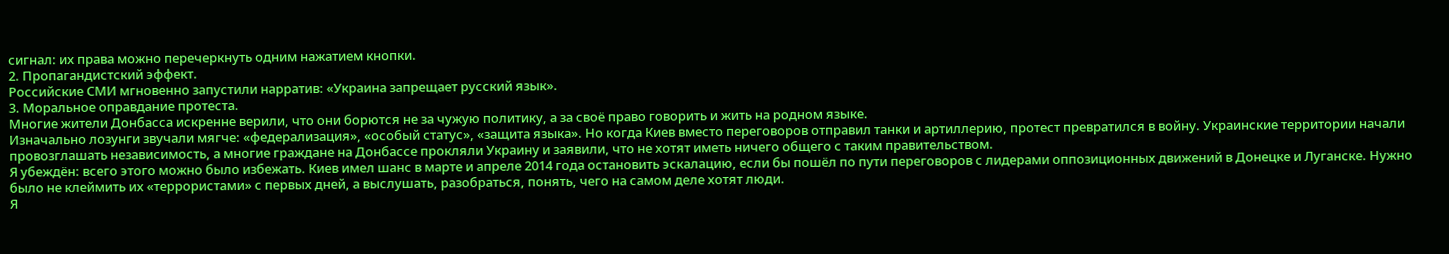сигнал: их права можно перечеркнуть одним нажатием кнопки.
2. Пропагандистский эффект.
Российские СМИ мгновенно запустили нарратив: «Украина запрещает русский язык».
3. Моральное оправдание протеста.
Многие жители Донбасса искренне верили, что они борются не за чужую политику, а за своё право говорить и жить на родном языке.
Изначально лозунги звучали мягче: «федерализация», «особый статус», «защита языка». Но когда Киев вместо переговоров отправил танки и артиллерию, протест превратился в войну. Украинские территории начали провозглашать независимость, а многие граждане на Донбассе прокляли Украину и заявили, что не хотят иметь ничего общего с таким правительством.
Я убеждён: всего этого можно было избежать. Киев имел шанс в марте и апреле 2014 года остановить эскалацию, если бы пошёл по пути переговоров с лидерами оппозиционных движений в Донецке и Луганске. Нужно было не клеймить их «террористами» с первых дней, а выслушать, разобраться, понять, чего на самом деле хотят люди.
Я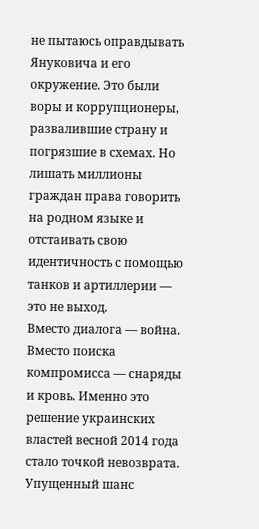не пытаюсь оправдывать Януковича и его окружение. Это были воры и коррупционеры, развалившие страну и погрязшие в схемах. Но лишать миллионы граждан права говорить на родном языке и отстаивать свою идентичность с помощью танков и артиллерии — это не выход.
Вместо диалога — война. Вместо поиска компромисса — снаряды и кровь. Именно это решение украинских властей весной 2014 года стало точкой невозврата.
Упущенный шанс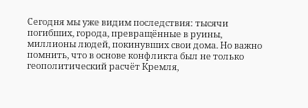Сегодня мы уже видим последствия: тысячи погибших, города, превращённые в руины, миллионы людей, покинувших свои дома. Но важно помнить, что в основе конфликта был не только геополитический расчёт Кремля,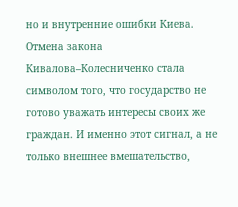но и внутренние ошибки Киева.
Отмена закона Кивалова–Колесниченко стала символом того, что государство не готово уважать интересы своих же граждан. И именно этот сигнал, а не только внешнее вмешательство,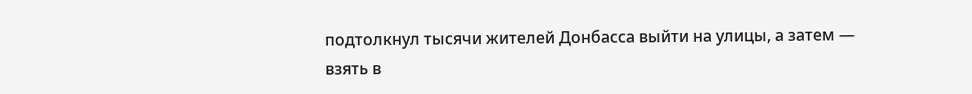подтолкнул тысячи жителей Донбасса выйти на улицы, а затем — взять в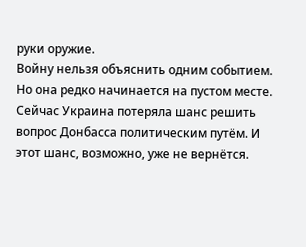руки оружие.
Войну нельзя объяснить одним событием. Но она редко начинается на пустом месте. Сейчас Украина потеряла шанс решить вопрос Донбасса политическим путём. И этот шанс, возможно, уже не вернётся.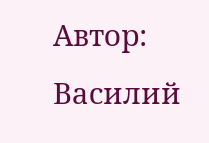Автор: Василий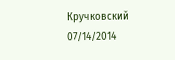Кручковский 07/14/2014